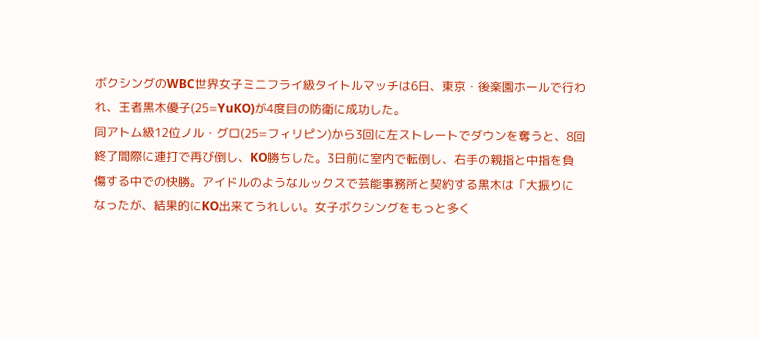ボクシングのWBC世界女子ミニフライ級タイトルマッチは6日、東京・後楽園ホールで行われ、王者黒木優子(25=YuKO)が4度目の防衛に成功した。
同アトム級12位ノル・グロ(25=フィリピン)から3回に左ストレートでダウンを奪うと、8回終了間際に連打で再び倒し、KO勝ちした。3日前に室内で転倒し、右手の親指と中指を負傷する中での快勝。アイドルのようなルックスで芸能事務所と契約する黒木は「大振りになったが、結果的にKO出来てうれしい。女子ボクシングをもっと多く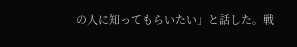の人に知ってもらいたい」と話した。戦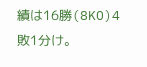績は16勝(8KO)4敗1分け。